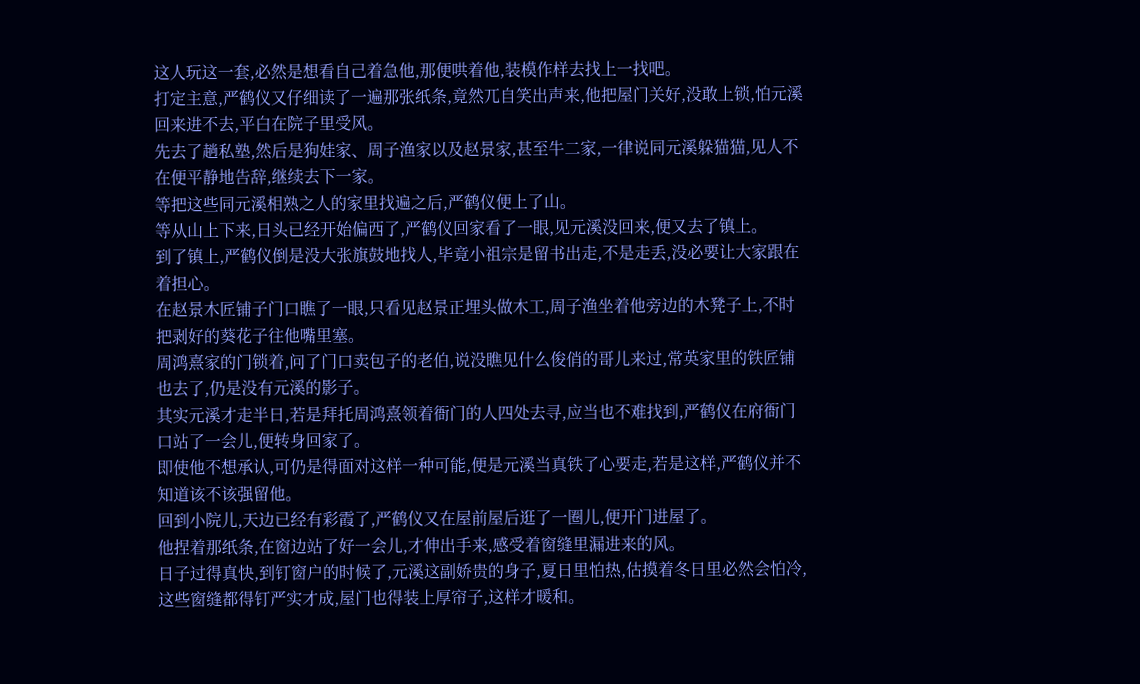这人玩这一套,必然是想看自己着急他,那便哄着他,装模作样去找上一找吧。
打定主意,严鹤仪又仔细读了一遍那张纸条,竟然兀自笑出声来,他把屋门关好,没敢上锁,怕元溪回来进不去,平白在院子里受风。
先去了趟私塾,然后是狗娃家、周子渔家以及赵景家,甚至牛二家,一律说同元溪躲猫猫,见人不在便平静地告辞,继续去下一家。
等把这些同元溪相熟之人的家里找遍之后,严鹤仪便上了山。
等从山上下来,日头已经开始偏西了,严鹤仪回家看了一眼,见元溪没回来,便又去了镇上。
到了镇上,严鹤仪倒是没大张旗鼓地找人,毕竟小祖宗是留书出走,不是走丢,没必要让大家跟在着担心。
在赵景木匠铺子门口瞧了一眼,只看见赵景正埋头做木工,周子渔坐着他旁边的木凳子上,不时把剥好的葵花子往他嘴里塞。
周鸿熹家的门锁着,问了门口卖包子的老伯,说没瞧见什么俊俏的哥儿来过,常英家里的铁匠铺也去了,仍是没有元溪的影子。
其实元溪才走半日,若是拜托周鸿熹领着衙门的人四处去寻,应当也不难找到,严鹤仪在府衙门口站了一会儿,便转身回家了。
即使他不想承认,可仍是得面对这样一种可能,便是元溪当真铁了心要走,若是这样,严鹤仪并不知道该不该强留他。
回到小院儿,天边已经有彩霞了,严鹤仪又在屋前屋后逛了一圈儿,便开门进屋了。
他捏着那纸条,在窗边站了好一会儿,才伸出手来,感受着窗缝里漏进来的风。
日子过得真快,到钉窗户的时候了,元溪这副娇贵的身子,夏日里怕热,估摸着冬日里必然会怕冷,这些窗缝都得钉严实才成,屋门也得装上厚帘子,这样才暖和。